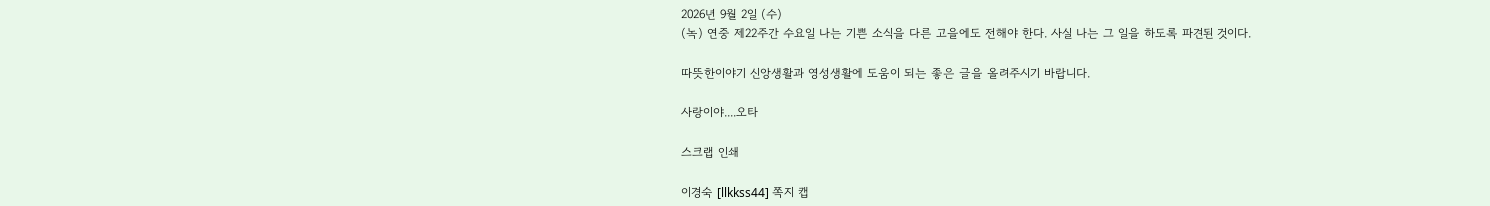2026년 9월 2일 (수)
(녹) 연중 제22주간 수요일 나는 기쁜 소식을 다른 고을에도 전해야 한다. 사실 나는 그 일을 하도록 파견된 것이다.

따뜻한이야기 신앙생활과 영성생활에 도움이 되는 좋은 글을 올려주시기 바랍니다.

사랑이야....오타

스크랩 인쇄

이경숙 [llkkss44] 쪽지 캡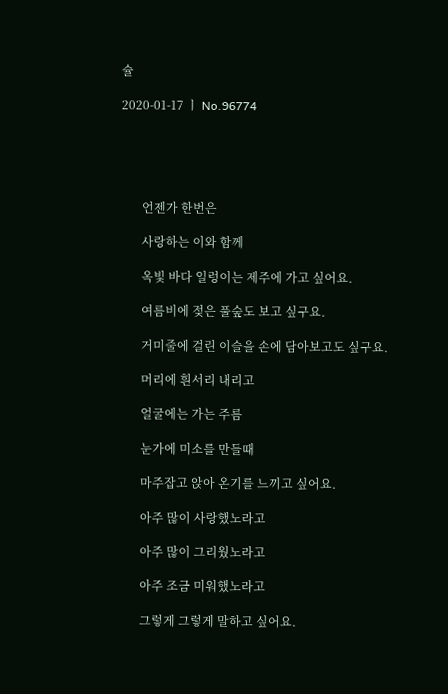슐

2020-01-17 ㅣ No.96774





       언젠가 한번은

       사랑하는 이와 함께

       옥빛 바다 일렁이는 제주에 가고 싶어요.

       여름비에 젖은 풀숲도 보고 싶구요.

       거미줄에 걸린 이슬을 손에 담아보고도 싶구요.

       머리에 흰서리 내리고

       얼굴에는 가는 주름

       눈가에 미소를 만들때

       마주잡고 앉아 온기를 느끼고 싶어요.

       아주 많이 사랑했노라고

       아주 많이 그리웠노라고

       아주 조금 미워했노라고

       그렇게 그렇게 말하고 싶어요.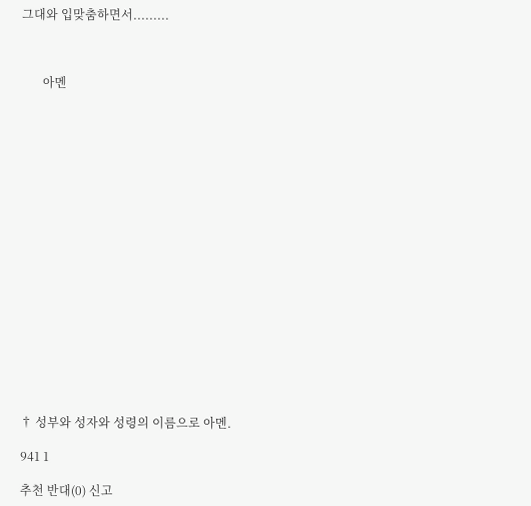그대와 입맞춤하면서.........



       아멘



















† 성부와 성자와 성령의 이름으로 아멘.

941 1

추천 반대(0) 신고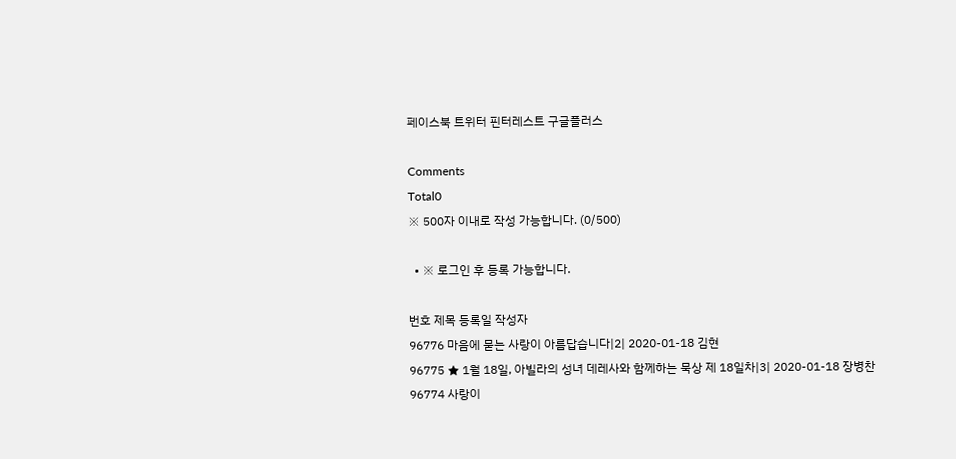페이스북 트위터 핀터레스트 구글플러스

Comments
Total0
※ 500자 이내로 작성 가능합니다. (0/500)

  • ※ 로그인 후 등록 가능합니다.

번호 제목 등록일 작성자
96776 마음에 묻는 사랑이 아름답습니다|2| 2020-01-18 김현
96775 ★ 1월 18일, 아빌라의 성녀 데레사와 함께하는 묵상 제 18일차|3| 2020-01-18 장병찬
96774 사랑이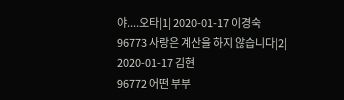야....오타|1| 2020-01-17 이경숙
96773 사랑은 계산을 하지 않습니다|2| 2020-01-17 김현
96772 어떤 부부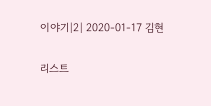이야기|2| 2020-01-17 김현

리스트